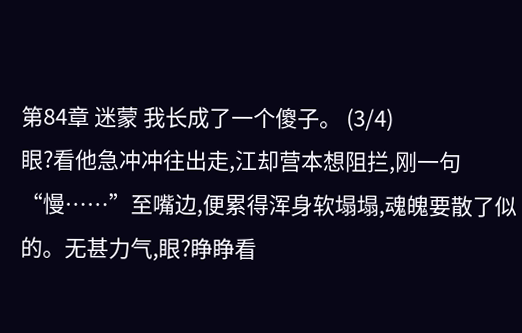第84章 迷蒙 我长成了一个傻子。 (3/4)
眼?看他急冲冲往出走,江却营本想阻拦,刚一句“慢……”至嘴边,便累得浑身软塌塌,魂魄要散了似的。无甚力气,眼?睁睁看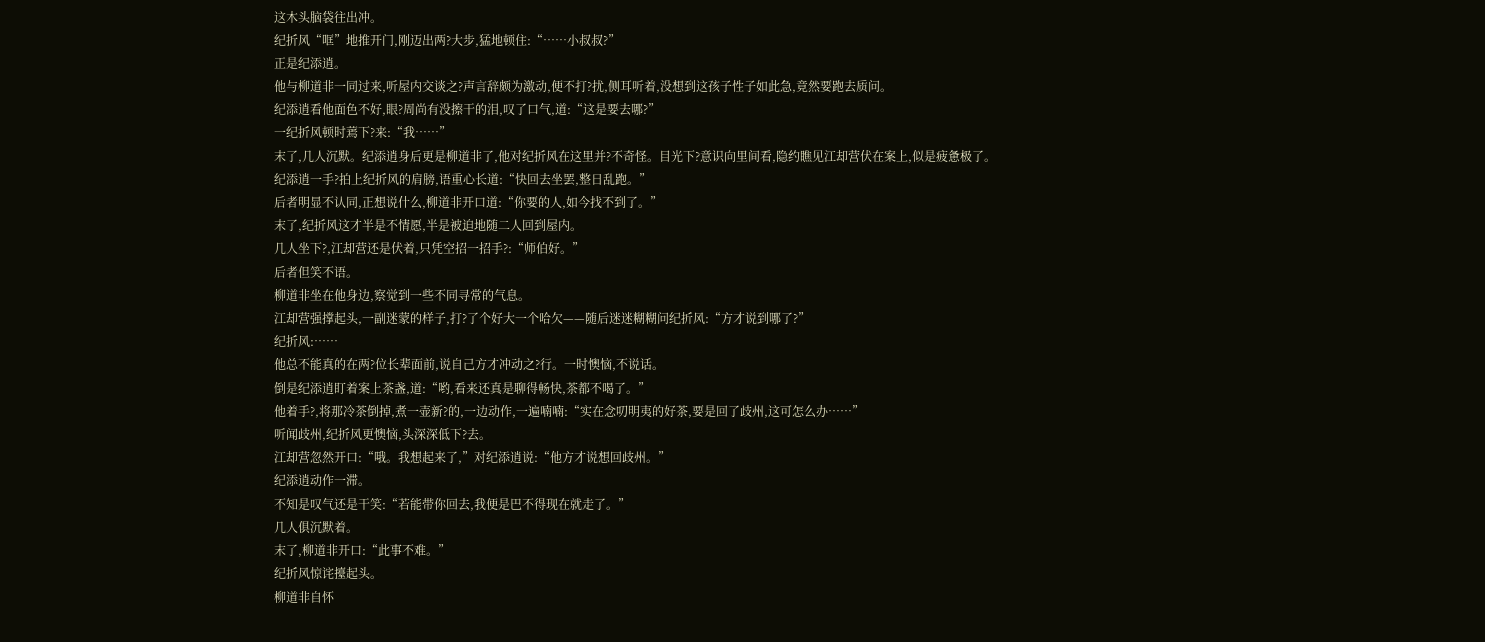这木头脑袋往出冲。
纪折风“哐”地推开门,刚迈出两?大步,猛地顿住:“……小叔叔?”
正是纪添逍。
他与柳道非一同过来,听屋内交谈之?声言辞颇为激动,便不打?扰,侧耳听着,没想到这孩子性子如此急,竟然要跑去质问。
纪添逍看他面色不好,眼?周尚有没擦干的泪,叹了口气,道:“这是要去哪?”
一纪折风顿时蔫下?来:“我……”
末了,几人沉默。纪添逍身后更是柳道非了,他对纪折风在这里并?不奇怪。目光下?意识向里间看,隐约瞧见江却营伏在案上,似是疲惫极了。
纪添逍一手?拍上纪折风的肩膀,语重心长道:“快回去坐罢,整日乱跑。”
后者明显不认同,正想说什么,柳道非开口道:“你要的人,如今找不到了。”
末了,纪折风这才半是不情愿,半是被迫地随二人回到屋内。
几人坐下?,江却营还是伏着,只凭空招一招手?:“师伯好。”
后者但笑不语。
柳道非坐在他身边,察觉到一些不同寻常的气息。
江却营强撑起头,一副迷蒙的样子,打?了个好大一个哈欠——随后迷迷糊糊问纪折风:“方才说到哪了?”
纪折风:……
他总不能真的在两?位长辈面前,说自己方才冲动之?行。一时懊恼,不说话。
倒是纪添逍盯着案上茶盏,道:“哟,看来还真是聊得畅快,茶都不喝了。”
他着手?,将那冷茶倒掉,煮一壶新?的,一边动作,一遍喃喃:“实在念叨明夷的好茶,要是回了歧州,这可怎么办……”
听闻歧州,纪折风更懊恼,头深深低下?去。
江却营忽然开口:“哦。我想起来了,”对纪添逍说:“他方才说想回歧州。”
纪添逍动作一滞。
不知是叹气还是干笑:“若能带你回去,我便是巴不得现在就走了。”
几人俱沉默着。
末了,柳道非开口:“此事不难。”
纪折风惊诧擡起头。
柳道非自怀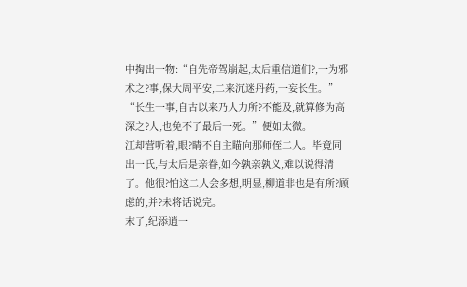中掏出一物:“自先帝驾崩起,太后重信道们?,一为邪术之?事,保大周平安,二来沉迷丹药,一妄长生。”
“长生一事,自古以来乃人力所?不能及,就算修为高深之?人,也免不了最后一死。”便如太微。
江却营听着,眼?睛不自主瞄向那师侄二人。毕竟同出一氏,与太后是亲眷,如今孰亲孰义,难以说得清了。他很?怕这二人会多想,明显,柳道非也是有所?顾虑的,并?未将话说完。
末了,纪添逍一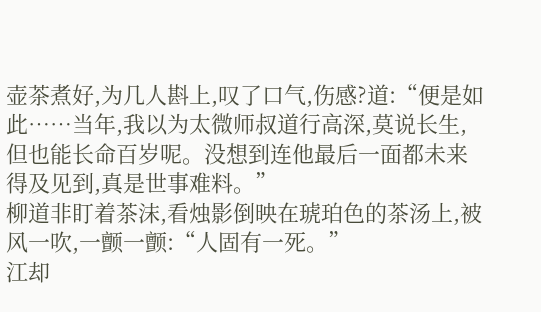壶茶煮好,为几人斟上,叹了口气,伤感?道:“便是如此……当年,我以为太微师叔道行高深,莫说长生,但也能长命百岁呢。没想到连他最后一面都未来得及见到,真是世事难料。”
柳道非盯着茶沫,看烛影倒映在琥珀色的茶汤上,被风一吹,一颤一颤:“人固有一死。”
江却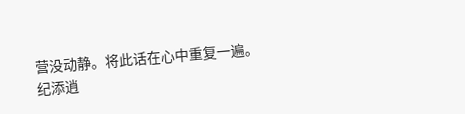营没动静。将此话在心中重复一遍。
纪添逍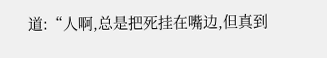道:“人啊,总是把死挂在嘴边,但真到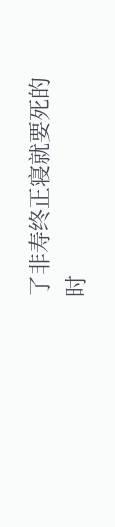了非寿终正寝就要死的时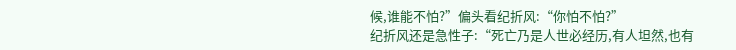候,谁能不怕?”偏头看纪折风:“你怕不怕?”
纪折风还是急性子:“死亡乃是人世必经历,有人坦然,也有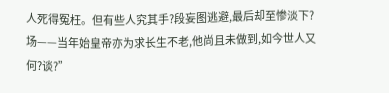人死得冤枉。但有些人究其手?段妄图逃避,最后却至惨淡下?场——当年始皇帝亦为求长生不老,他尚且未做到,如今世人又何?谈?”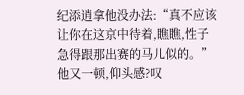纪添逍拿他没办法:“真不应该让你在这京中待着,瞧瞧,性子急得跟那出赛的马儿似的。”
他又一顿,仰头感?叹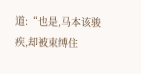道:“也是,马本该骏疾,却被束缚住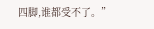四脚,谁都受不了。”